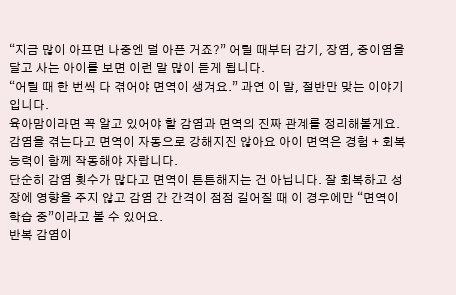“지금 많이 아프면 나중엔 덜 아픈 거죠?” 어릴 때부터 감기, 장염, 중이염을 달고 사는 아이를 보면 이런 말 많이 듣게 됩니다.
“어릴 때 한 번씩 다 겪어야 면역이 생겨요.” 과연 이 말, 절반만 맞는 이야기입니다.
육아맘이라면 꼭 알고 있어야 할 감염과 면역의 진짜 관계를 정리해볼게요. 감염을 겪는다고 면역이 자동으로 강해지진 않아요 아이 면역은 경험 + 회복 능력이 함께 작동해야 자랍니다.
단순히 감염 횟수가 많다고 면역이 튼튼해지는 건 아닙니다. 잘 회복하고 성장에 영향을 주지 않고 감염 간 간격이 점점 길어질 때 이 경우에만 “면역이 학습 중”이라고 볼 수 있어요.
반복 감염이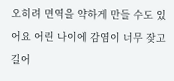오히려 면역을 약하게 만들 수도 있어요 어린 나이에 감염이 너무 잦고 길어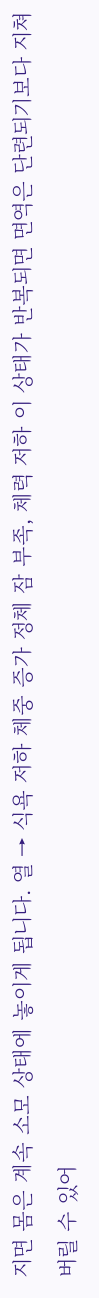지면 몸은 계속 소모 상태에 놓이게 됩니다. 열 → 식욕 저하 체중 증가 정체 잠 부족, 체력 저하 이 상태가 반복되면 면역은 단련되기보다 지쳐버릴 수 있어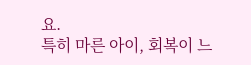요.
특히 마른 아이, 회복이 느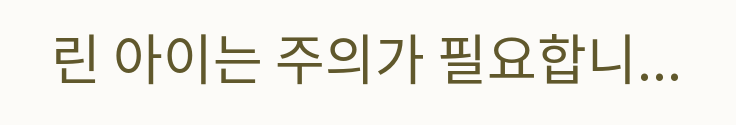린 아이는 주의가 필요합니...